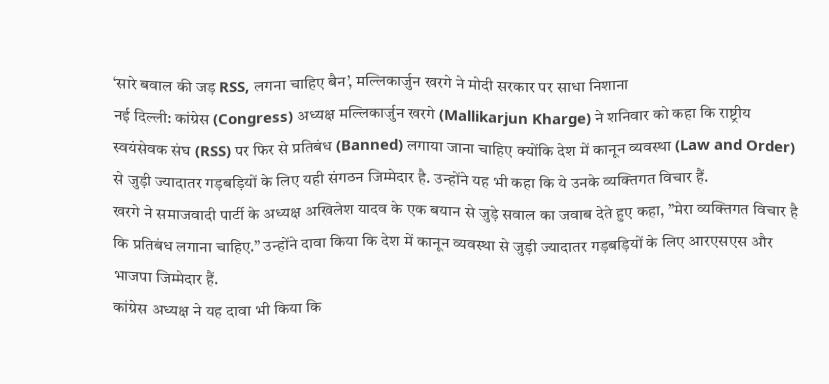‘सारे बवाल की जड़ RSS, लगना चाहिए बैन’, मल्लिकार्जुन खरगे ने मोदी सरकार पर साधा निशाना
नई दिल्ली: कांग्रेस (Congress) अध्यक्ष मल्लिकार्जुन खरगे (Mallikarjun Kharge) ने शनिवार को कहा कि राष्ट्रीय स्वयंसेवक संघ (RSS) पर फिर से प्रतिबंध (Banned) लगाया जाना चाहिए क्योंकि देश में कानून व्यवस्था (Law and Order) से जुड़ी ज्यादातर गड़बड़ियों के लिए यही संगठन जिम्मेदार है. उन्होंने यह भी कहा कि ये उनके व्यक्तिगत विचार हैं.
खरगे ने समाजवादी पार्टी के अध्यक्ष अखिलेश यादव के एक बयान से जुड़े सवाल का जवाब देते हुए कहा, ”मेरा व्यक्तिगत विचार है कि प्रतिबंध लगाना चाहिए.” उन्होंने दावा किया कि देश में कानून व्यवस्था से जुड़ी ज्यादातर गड़बड़ियों के लिए आरएसएस और भाजपा जिम्मेदार हैं.
कांग्रेस अध्यक्ष ने यह दावा भी किया कि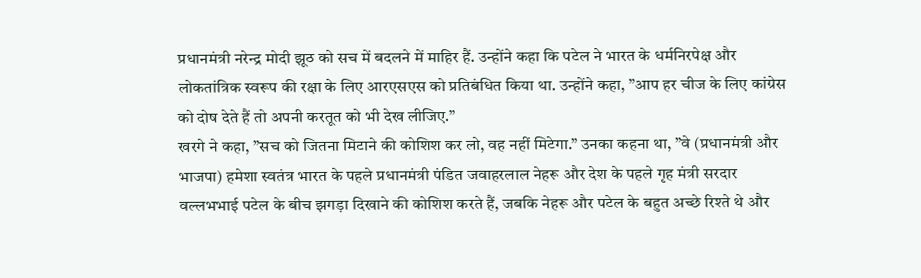प्रधानमंत्री नरेन्द्र मोदी झूठ को सच में बदलने में माहिर हैं. उन्होंने कहा कि पटेल ने भारत के धर्मनिरपेक्ष और लोकतांत्रिक स्वरूप की रक्षा के लिए आरएसएस को प्रतिबंधित किया था. उन्होंने कहा, ”आप हर चीज के लिए कांग्रेस को दोष देते हैं तो अपनी करतूत को भी देख लीजिए.”
खरगे ने कहा, ”सच को जितना मिटाने की कोशिश कर लो, वह नहीं मिटेगा.” उनका कहना था, ”वे (प्रधानमंत्री और भाजपा) हमेशा स्वतंत्र भारत के पहले प्रधानमंत्री पंडित जवाहरलाल नेहरू और देश के पहले गृह मंत्री सरदार वल्लभभाई पटेल के बीच झगड़ा दिखाने की कोशिश करते हैं, जबकि नेहरू और पटेल के बहुत अच्छे रिश्ते थे और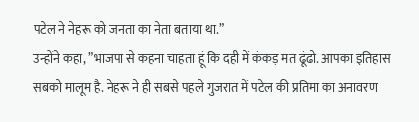पटेल ने नेहरू को जनता का नेता बताया था.”
उन्होंने कहा, ”भाजपा से कहना चाहता हूं कि दही में कंकड़ मत ढूंढो. आपका इतिहास सबको मालूम है. नेहरू ने ही सबसे पहले गुजरात में पटेल की प्रतिमा का अनावरण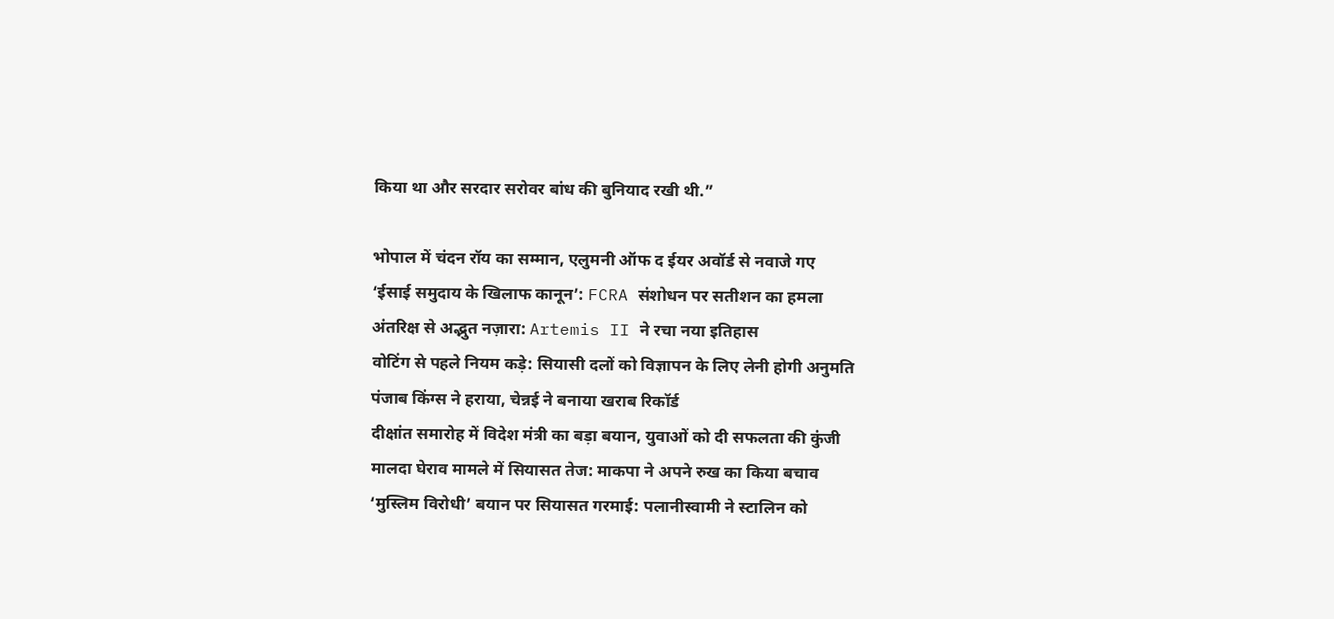किया था और सरदार सरोवर बांध की बुनियाद रखी थी.”

भोपाल में चंदन रॉय का सम्मान, एलुमनी ऑफ द ईयर अवॉर्ड से नवाजे गए
‘ईसाई समुदाय के खिलाफ कानून’: FCRA संशोधन पर सतीशन का हमला
अंतरिक्ष से अद्भुत नज़ारा: Artemis II ने रचा नया इतिहास
वोटिंग से पहले नियम कड़े: सियासी दलों को विज्ञापन के लिए लेनी होगी अनुमति
पंजाब किंग्स ने हराया, चेन्नई ने बनाया खराब रिकॉर्ड
दीक्षांत समारोह में विदेश मंत्री का बड़ा बयान, युवाओं को दी सफलता की कुंजी
मालदा घेराव मामले में सियासत तेज: माकपा ने अपने रुख का किया बचाव
‘मुस्लिम विरोधी’ बयान पर सियासत गरमाई: पलानीस्वामी ने स्टालिन को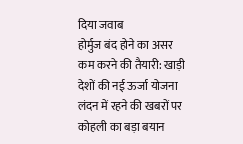दिया जवाब
होर्मुज बंद होने का असर कम करने की तैयारी: खाड़ी देशों की नई ऊर्जा योजना
लंदन में रहने की खबरों पर कोहली का बड़ा बयान